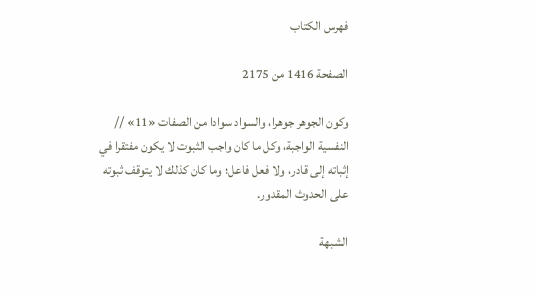فهرس الكتاب

الصفحة 1416 من 2175

وكون الجوهر جوهرا، والسواد سوادا من الصفات «11» // النفسية الواجبة، وكل ما كان واجب الثبوت لا يكون مفتقرا في إثباته إلى قادر، ولا فعل فاعل؛ وما كان كذلك لا يتوقف ثبوته على الحدوث المقدور.

الشبهة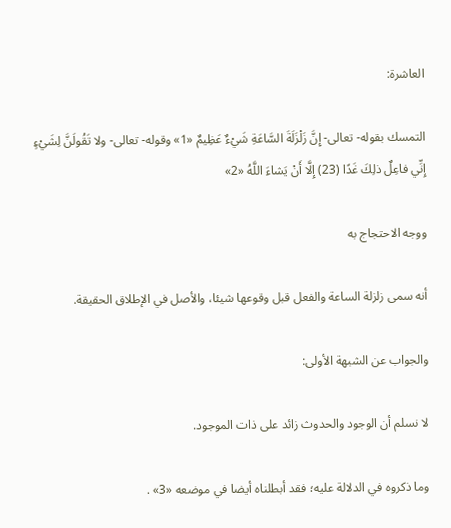العاشرة:

التمسك بقوله- تعالى- إِنَّ زَلْزَلَةَ السَّاعَةِ شَيْءٌ عَظِيمٌ «1» وقوله- تعالى- ولا تَقُولَنَّ لِشَيْءٍ إِنِّي فاعِلٌ ذلِكَ غَدًا (23) إِلَّا أَنْ يَشاءَ اللَّهُ «2»

ووجه الاحتجاج به

أنه سمى زلزلة الساعة والفعل قبل وقوعها شيئا، والأصل في الإطلاق الحقيقة.

والجواب عن الشبهة الأولى:

لا نسلم أن الوجود والحدوث زائد على ذات الموجود.

وما ذكروه في الدلالة عليه؛ فقد أبطلناه أيضا في موضعه «3» .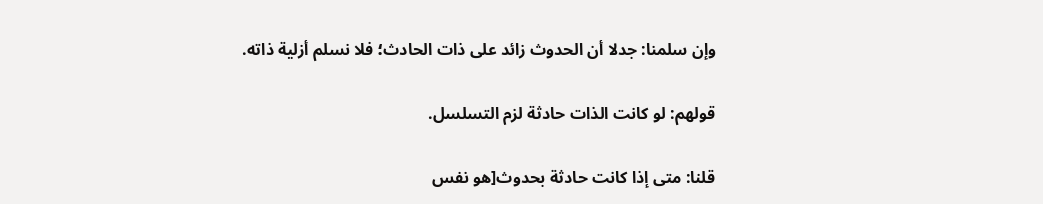وإن سلمنا: جدلا أن الحدوث زائد على ذات الحادث؛ فلا نسلم أزلية ذاته.

قولهم: لو كانت الذات حادثة لزم التسلسل.

قلنا: متى إذا كانت حادثة بحدوث[هو نفس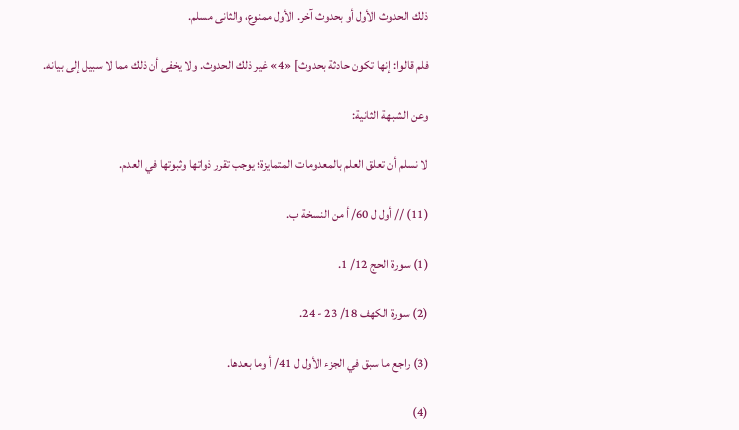ذلك الحدوث الأول أو بحدوث آخر. الأول ممنوع، والثانى مسلم.

فلم قالوا: إنها تكون حادثة بحدوث] «4» غير ذلك الحدوث. ولا يخفى أن ذلك مما لا سبيل إلى بيانه.

وعن الشبهة الثانية:

لا نسلم أن تعلق العلم بالمعدومات المتمايزة؛ يوجب تقرر ذواتها وثبوتها في العدم.

(11) // أول ل 60/ أ من النسخة ب.

(1) سورة الحج 12/ 1.

(2) سورة الكهف 18/ 23 - 24.

(3) راجع ما سبق في الجزء الأول ل 41/ أ وما بعدها.

(4)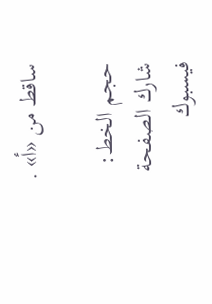ساقط من «أ» .

حجم الخط:
شارك الصفحة
فيسبوك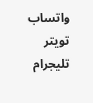واتساب تويتر تليجرام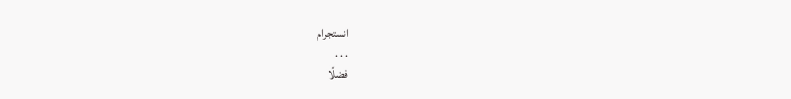انستجرام
. . .
فضلًا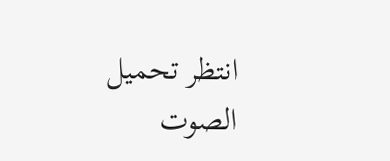انتظر تحميل الصوت